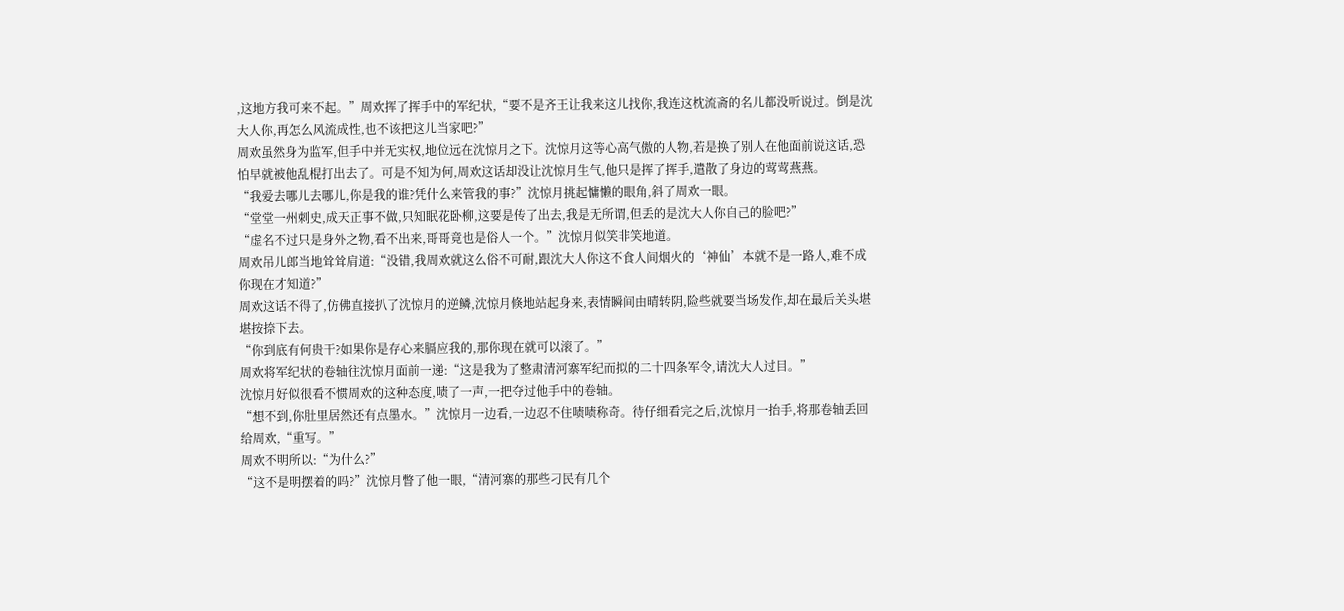,这地方我可来不起。”周欢挥了挥手中的军纪状,“要不是齐王让我来这儿找你,我连这枕流斋的名儿都没听说过。倒是沈大人你,再怎么风流成性,也不该把这儿当家吧?”
周欢虽然身为监军,但手中并无实权,地位远在沈惊月之下。沈惊月这等心高气傲的人物,若是换了别人在他面前说这话,恐怕早就被他乱棍打出去了。可是不知为何,周欢这话却没让沈惊月生气,他只是挥了挥手,遣散了身边的莺莺燕燕。
“我爱去哪儿去哪儿,你是我的谁?凭什么来管我的事?”沈惊月挑起慵懒的眼角,斜了周欢一眼。
“堂堂一州刺史,成天正事不做,只知眠花卧柳,这要是传了出去,我是无所谓,但丢的是沈大人你自己的脸吧?”
“虚名不过只是身外之物,看不出来,哥哥竟也是俗人一个。”沈惊月似笑非笑地道。
周欢吊儿郎当地耸耸肩道:“没错,我周欢就这么俗不可耐,跟沈大人你这不食人间烟火的‘神仙’本就不是一路人,难不成你现在才知道?”
周欢这话不得了,仿佛直接扒了沈惊月的逆鳞,沈惊月倏地站起身来,表情瞬间由晴转阴,险些就要当场发作,却在最后关头堪堪按捺下去。
“你到底有何贵干?如果你是存心来膈应我的,那你现在就可以滚了。”
周欢将军纪状的卷轴往沈惊月面前一递:“这是我为了整肃清河寨军纪而拟的二十四条军令,请沈大人过目。”
沈惊月好似很看不惯周欢的这种态度,啧了一声,一把夺过他手中的卷轴。
“想不到,你肚里居然还有点墨水。”沈惊月一边看,一边忍不住啧啧称奇。待仔细看完之后,沈惊月一抬手,将那卷轴丢回给周欢,“重写。”
周欢不明所以:“为什么?”
“这不是明摆着的吗?”沈惊月瞥了他一眼,“清河寨的那些刁民有几个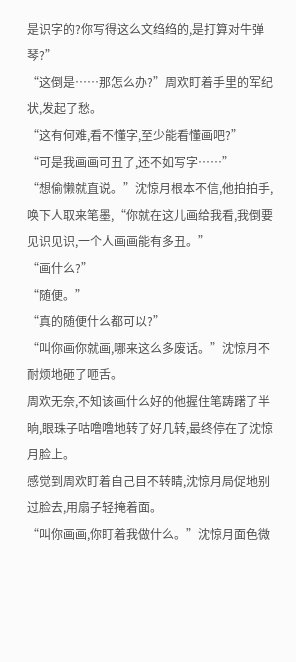是识字的?你写得这么文绉绉的,是打算对牛弹琴?”
“这倒是……那怎么办?”周欢盯着手里的军纪状,发起了愁。
“这有何难,看不懂字,至少能看懂画吧?”
“可是我画画可丑了,还不如写字……”
“想偷懒就直说。”沈惊月根本不信,他拍拍手,唤下人取来笔墨,“你就在这儿画给我看,我倒要见识见识,一个人画画能有多丑。”
“画什么?”
“随便。”
“真的随便什么都可以?”
“叫你画你就画,哪来这么多废话。”沈惊月不耐烦地砸了咂舌。
周欢无奈,不知该画什么好的他握住笔踌躇了半晌,眼珠子咕噜噜地转了好几转,最终停在了沈惊月脸上。
感觉到周欢盯着自己目不转睛,沈惊月局促地别过脸去,用扇子轻掩着面。
“叫你画画,你盯着我做什么。”沈惊月面色微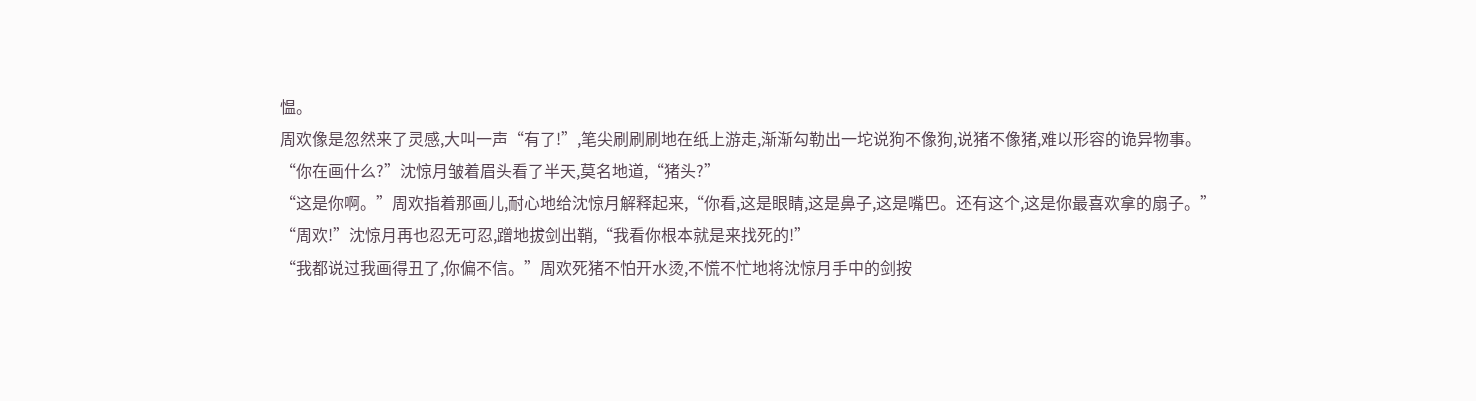愠。
周欢像是忽然来了灵感,大叫一声“有了!”,笔尖刷刷刷地在纸上游走,渐渐勾勒出一坨说狗不像狗,说猪不像猪,难以形容的诡异物事。
“你在画什么?”沈惊月皱着眉头看了半天,莫名地道,“猪头?”
“这是你啊。”周欢指着那画儿,耐心地给沈惊月解释起来,“你看,这是眼睛,这是鼻子,这是嘴巴。还有这个,这是你最喜欢拿的扇子。”
“周欢!”沈惊月再也忍无可忍,蹭地拔剑出鞘,“我看你根本就是来找死的!”
“我都说过我画得丑了,你偏不信。”周欢死猪不怕开水烫,不慌不忙地将沈惊月手中的剑按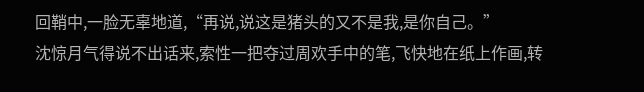回鞘中,一脸无辜地道,“再说,说这是猪头的又不是我,是你自己。”
沈惊月气得说不出话来,索性一把夺过周欢手中的笔,飞快地在纸上作画,转